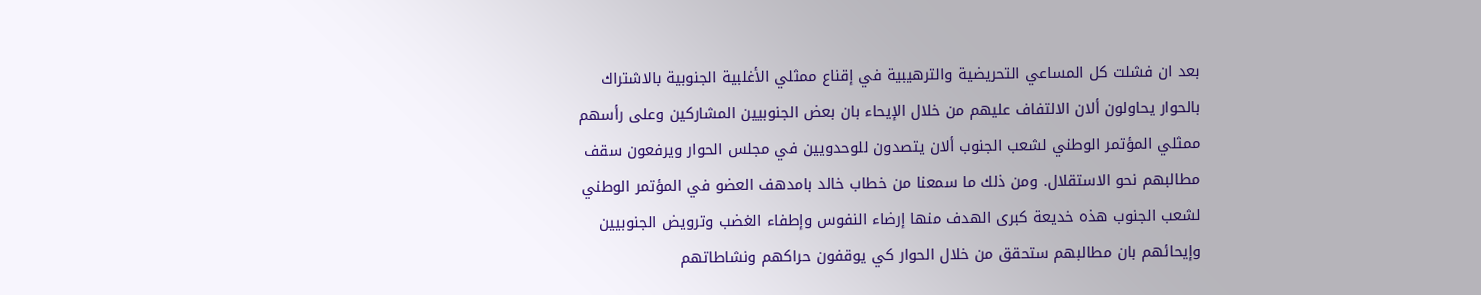بعد ان فشلت كل المساعي التحريضية والترهيبية في إقناع ممثلي الأغلبية الجنوبية بالاشتراك بالحوار يحاولون ألان الالتفاف عليهم من خلال الإيحاء بان بعض الجنوبيين المشاركين وعلى رأسهم ممثلي المؤتمر الوطني لشعب الجنوب ألان يتصدون للوحدويين في مجلس الحوار ويرفعون سقف مطالبهم نحو الاستقلال. ومن ذلك ما سمعنا من خطاب خالد بامدهف العضو في المؤتمر الوطني لشعب الجنوب هذه خديعة كبرى الهدف منها إرضاء النفوس وإطفاء الغضب وترويض الجنوبيين وإيحائهم بان مطالبهم ستحقق من خلال الحوار كي يوقفون حراكهم ونشاطاتهم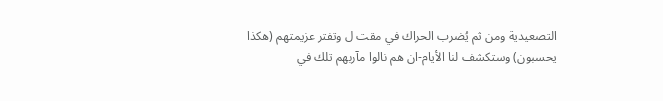التصعيدية ومن ثم يُضرب الحراك في مقت ل وتفتر عزيمتهم (هكذا يحسبون) وستكشف لنا الأيام-ان هم نالوا مآربهم تلك في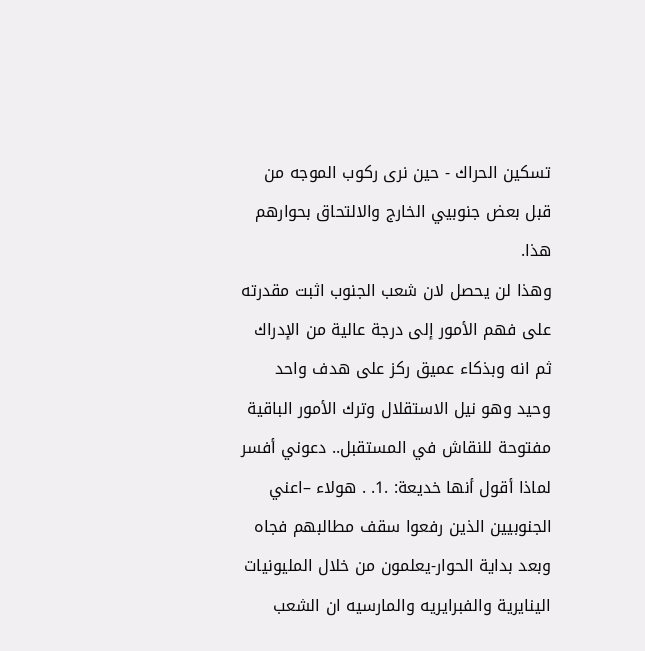تسكين الحراك - حين نرى ركوب الموجه من قبل بعض جنوبيي الخارج والالتحاق بحوارهم هذا.
وهذا لن يحصل لان شعب الجنوب اثبت مقدرته على فهم الأمور إلى درجة عالية من الإدراك ثم انه وبذكاء عميق ركز على هدف واحد وحيد وهو نيل الاستقلال وترك الأمور الباقية مفتوحة للنقاش في المستقبل.. دعوني أفسر لماذا أقول أنها خديعة: .1. . هولاء –اعني الجنوبيين الذين رفعوا سقف مطالبهم فجاه وبعد بداية الحوار-يعلمون من خلال المليونيات الينايرية والفبرايريه والمارسيه ان الشعب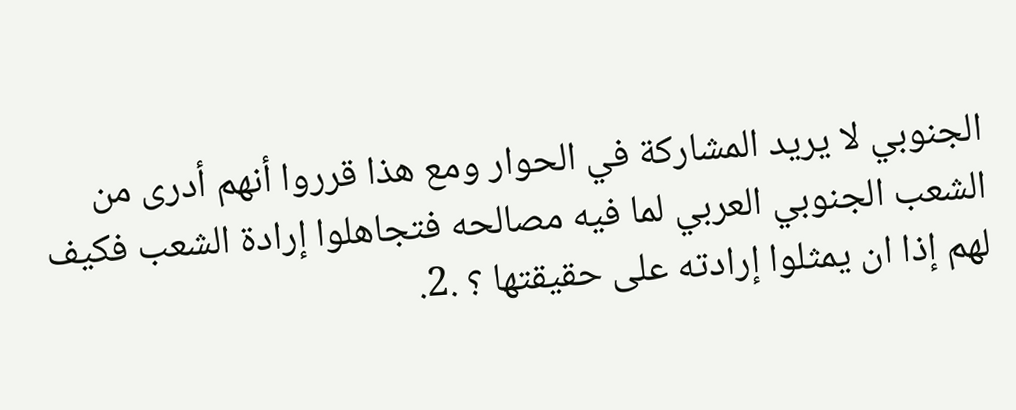الجنوبي لا يريد المشاركة في الحوار ومع هذا قرروا أنهم أدرى من الشعب الجنوبي العربي لما فيه مصالحه فتجاهلوا إرادة الشعب فكيف لهم إذا ان يمثلوا إرادته على حقيقتها ؟ .2.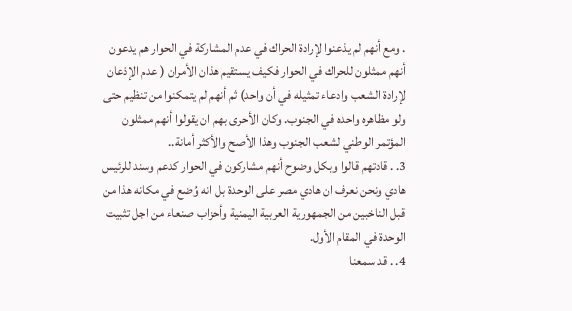. ومع أنهم لم يذعنوا لإرادة الحراك في عدم المشاركة في الحوار هم يدعون أنهم ممثلون للحراك في الحوار فكيف يستقيم هذان الأمران ( عدم الإذعان لإرادة الشعب وادعاء تمثيله في أن واحد) ثم أنهم لم يتمكنوا من تنظيم حتى ولو مظاهره واحده في الجنوب. وكان الأحرى بهم ان يقولوا أنهم ممثلون المؤتمر الوطني لشعب الجنوب وهذا الأصح والأكثر أمانة..
3. . قادتهم قالوا وبكل وضوح أنهم مشاركون في الحوار كدعم وسند للرئيس هادي ونحن نعرف ان هادي مصر على الوحدة بل انه وُضع في مكانه هذا من قبل الناخبين من الجمهورية العربية اليمنية وأحزاب صنعاء من اجل تثبيت الوحدة في المقام الأول.
4. . قد سمعنا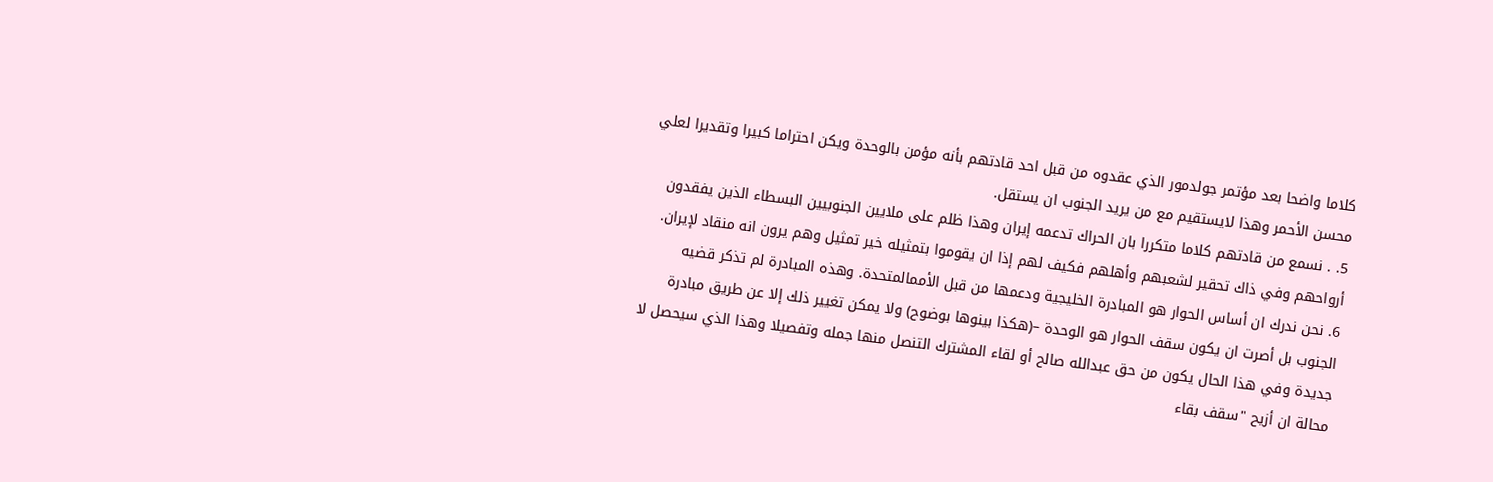كلاما واضحا بعد مؤتمر جولدمور الذي عقدوه من قبل احد قادتهم بأنه مؤمن بالوحدة ويكن احتراما كبيرا وتقديرا لعلي محسن الأحمر وهذا لايستقيم مع من يريد الجنوب ان يستقل.
5. . نسمع من قادتهم كلاما متكررا بان الحراك تدعمه إيران وهذا ظلم على ملايين الجنوبيين البسطاء الذين يفقدون أرواحهم وفي ذاك تحقير لشعبهم وأهلهم فكيف لهم إذا ان يقوموا بتمثيله خير تمثيل وهم يرون انه منقاد لإيران.
6. نحن ندرك ان أساس الحوار هو المبادرة الخليجية ودعمها من قبل الأممالمتحدة. وهذه المبادرة لم تذكر قضيه الجنوب بل أصرت ان يكون سقف الحوار هو الوحدة –(هكذا بينوها بوضوح) ولا يمكن تغيير ذلك إلا عن طريق مبادرة جديدة وفي هذا الحال يكون من حق عبدالله صالح أو لقاء المشترك التنصل منها جمله وتفصيلا وهذا الذي سيحصل لا محالة ان أزيح "سقف بقاء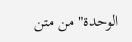الوحدة" من متن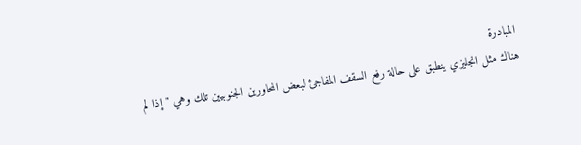المبادرة
هناك مثل انجليزي ينطبق على حالة رفع السقف المفاجئ لبعض المحاورين الجنوبيين تلك وهي "إذا لم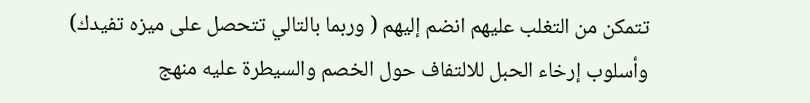تتمكن من التغلب عليهم انضم إليهم ( وربما بالتالي تتحصل على ميزه تفيدك) وأسلوب إرخاء الحبل للالتفاف حول الخصم والسيطرة عليه منهج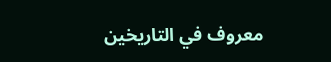معروف في التاريخين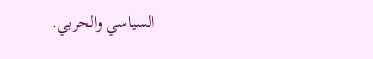السياسي والحربي.